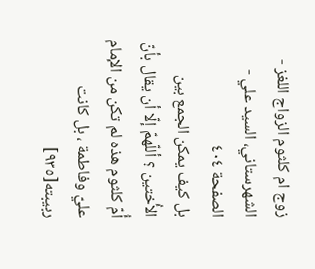زوج ام کلثوم الزواج اللغز - الشهرستاني، السيد علي - الصفحة ٤٠٤
بل كيف يمكن الجمع بين الأُختين ؟ أللّهمّ إلّا أن يقال بأنّ أُمّ كلثوم هذه لم تكن من الإمام عليّ وفاطمة ، بل كانت ربيبته[٩٣٥]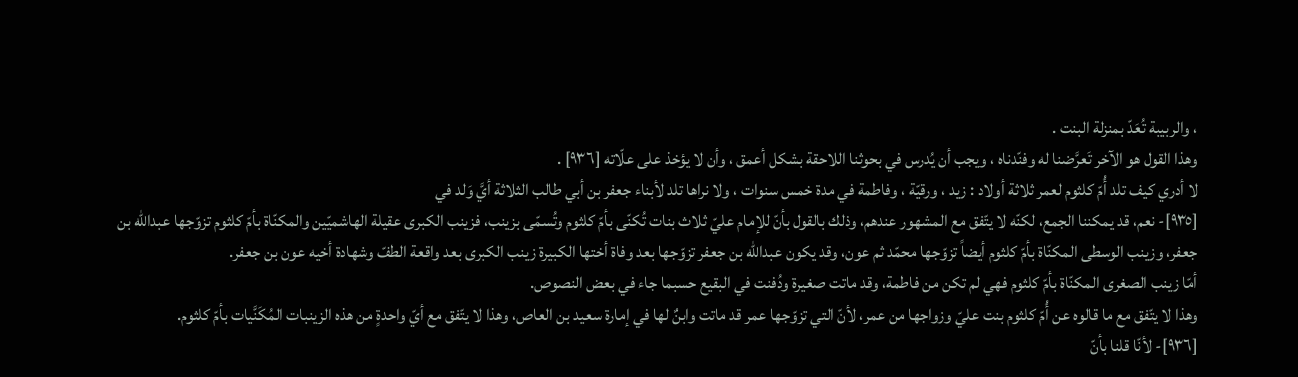، والربيبة تُعَدّ بمنزلة البنت .
وهذا القول هو الآخر تَعرَّضنا له وفنّدناه ، ويجب أن يُدرس في بحوثنا اللاحقة بشكل أعمق ، وأن لا يؤخذ على علّاته [٩٣٦] .
لا أدري كيف تلد أُمّ كلثوم لعمر ثلاثة أولاد : زيد ، ورقيّة ، وفاطمة في مدة خمس سنوات ، ولا نراها تلد لأبناء جعفر بن أبي طالب الثلاثة أيَّ وَلد في
[٩٣٥]- نعم، قد يمكننا الجمع، لكنّه لا يتّفق مع المشهور عندهم، وذلك بالقول بأنّ للإمام عليّ ثلاث بنات تُكنّى بأمّ كلثوم وتُسمّى بزينب، فزينب الكبرى عقيلة الهاشميّين والمكنّاة بأمّ كلثوم تزوّجها عبدالله بن جعفر، وزينب الوسطى المكنّاة بأمّ كلثوم أيضاً تزوّجها محمّد ثم عون، وقد يكون عبدالله بن جعفر تزوّجها بعد وفاة أختها الكبيرة زينب الكبرى بعد واقعة الطفّ وشهادة أخيه عون بن جعفر.
أمّا زينب الصغرى المكنّاة بأمّ كلثوم فهي لم تكن من فاطمة، وقد ماتت صغيرة ودُفنت في البقيع حسبما جاء في بعض النصوص.
وهذا لا يتّفق مع ما قالوه عن أُمّ كلثوم بنت عليّ وزواجها من عمر، لأنّ التي تزوّجها عمر قد ماتت وابنٌ لها في إمارة سعيد بن العاص، وهذا لا يتّفق مع أيّ واحدةٍ من هذه الزينبات المُكَنَّيات بأمّ كلثوم.
[٩٣٦]- لأنّا قلنا بأنّ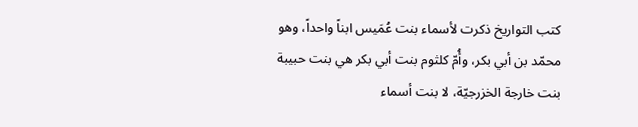كتب التواريخ ذكرت لأسماء بنت عُمَيس ابناً واحداً، وهو محمّد بن أبي بكر، وأُمّ كلثوم بنت أبي بكر هي بنت حبيبة بنت خارجة الخزرجيّة، لا بنت أسماء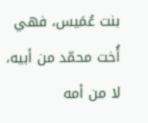بنت عُمَيس، فهي أُخت محمّد من أبيه، لا من أمه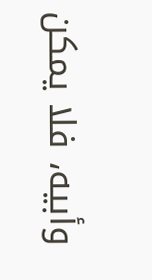وأبيه، فلا يمكن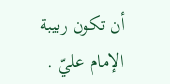أن تكون ربيبة الإمام عليّ .